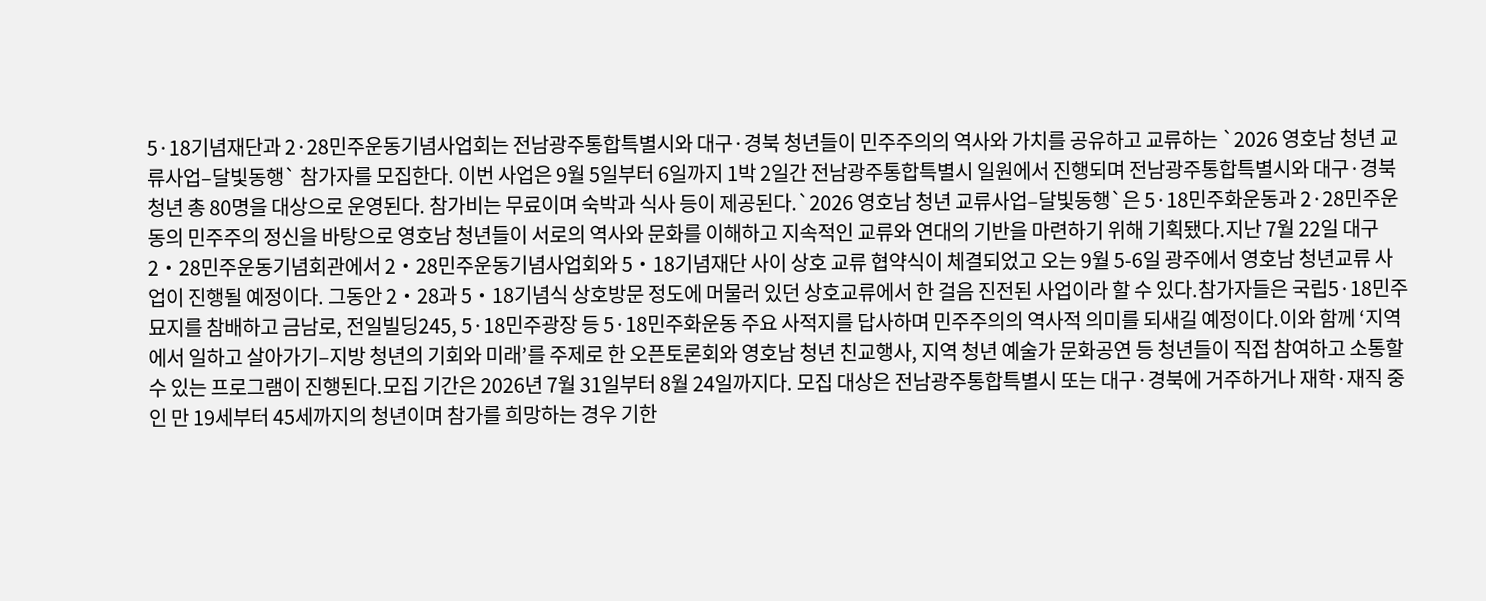5·18기념재단과 2·28민주운동기념사업회는 전남광주통합특별시와 대구·경북 청년들이 민주주의의 역사와 가치를 공유하고 교류하는 `2026 영호남 청년 교류사업–달빛동행` 참가자를 모집한다. 이번 사업은 9월 5일부터 6일까지 1박 2일간 전남광주통합특별시 일원에서 진행되며 전남광주통합특별시와 대구·경북 청년 총 80명을 대상으로 운영된다. 참가비는 무료이며 숙박과 식사 등이 제공된다.`2026 영호남 청년 교류사업–달빛동행`은 5·18민주화운동과 2·28민주운동의 민주주의 정신을 바탕으로 영호남 청년들이 서로의 역사와 문화를 이해하고 지속적인 교류와 연대의 기반을 마련하기 위해 기획됐다.지난 7월 22일 대구 2‧28민주운동기념회관에서 2‧28민주운동기념사업회와 5‧18기념재단 사이 상호 교류 협약식이 체결되었고 오는 9월 5-6일 광주에서 영호남 청년교류 사업이 진행될 예정이다. 그동안 2‧28과 5‧18기념식 상호방문 정도에 머물러 있던 상호교류에서 한 걸음 진전된 사업이라 할 수 있다.참가자들은 국립5·18민주묘지를 참배하고 금남로, 전일빌딩245, 5·18민주광장 등 5·18민주화운동 주요 사적지를 답사하며 민주주의의 역사적 의미를 되새길 예정이다.이와 함께 ‘지역에서 일하고 살아가기–지방 청년의 기회와 미래’를 주제로 한 오픈토론회와 영호남 청년 친교행사, 지역 청년 예술가 문화공연 등 청년들이 직접 참여하고 소통할 수 있는 프로그램이 진행된다.모집 기간은 2026년 7월 31일부터 8월 24일까지다. 모집 대상은 전남광주통합특별시 또는 대구·경북에 거주하거나 재학·재직 중인 만 19세부터 45세까지의 청년이며 참가를 희망하는 경우 기한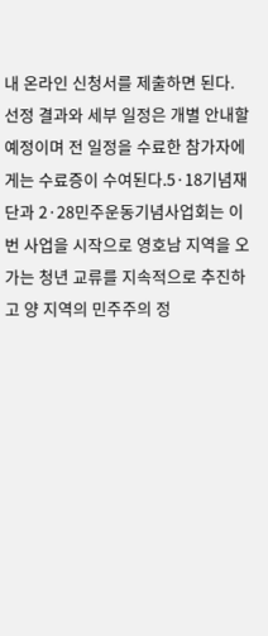내 온라인 신청서를 제출하면 된다. 선정 결과와 세부 일정은 개별 안내할 예정이며 전 일정을 수료한 참가자에게는 수료증이 수여된다.5·18기념재단과 2·28민주운동기념사업회는 이번 사업을 시작으로 영호남 지역을 오가는 청년 교류를 지속적으로 추진하고 양 지역의 민주주의 정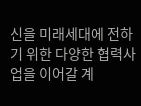신을 미래세대에 전하기 위한 다양한 협력사업을 이어갈 계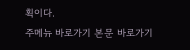획이다.
주메뉴 바로가기 본문 바로가기